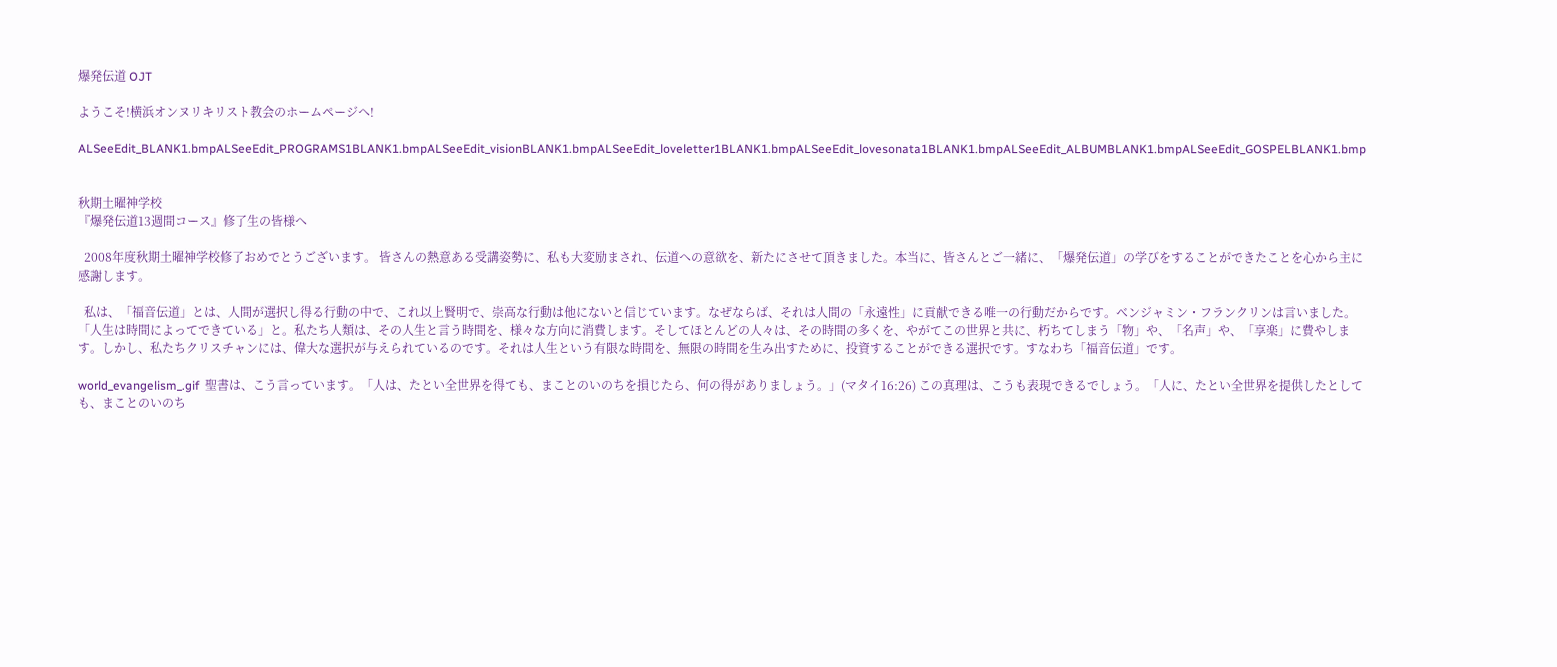爆発伝道 OJT

ようこそ!横浜オンヌリキリスト教会のホームページへ!

ALSeeEdit_BLANK1.bmpALSeeEdit_PROGRAMS1BLANK1.bmpALSeeEdit_visionBLANK1.bmpALSeeEdit_loveletter1BLANK1.bmpALSeeEdit_lovesonata1BLANK1.bmpALSeeEdit_ALBUMBLANK1.bmpALSeeEdit_GOSPELBLANK1.bmp


秋期土曜神学校
『爆発伝道13週間コース』修了生の皆様へ

  2008年度秋期土曜神学校修了おめでとうございます。 皆さんの熱意ある受講姿勢に、私も大変励まされ、伝道への意欲を、新たにさせて頂きました。本当に、皆さんとご一緒に、「爆発伝道」の学びをすることができたことを心から主に感謝します。

  私は、「福音伝道」とは、人間が選択し得る行動の中で、これ以上賢明で、崇高な行動は他にないと信じています。なぜならば、それは人間の「永遠性」に貢献できる唯一の行動だからです。ベンジャミン・フランクリンは言いました。「人生は時間によってできている」と。私たち人類は、その人生と言う時間を、様々な方向に消費します。そしてほとんどの人々は、その時間の多くを、やがてこの世界と共に、朽ちてしまう「物」や、「名声」や、「享楽」に費やします。しかし、私たちクリスチャンには、偉大な選択が与えられているのです。それは人生という有限な時間を、無限の時間を生み出すために、投資することができる選択です。すなわち「福音伝道」です。

world_evangelism_.gif  聖書は、こう言っています。「人は、たとい全世界を得ても、まことのいのちを損じたら、何の得がありましょう。」(マタイ16:26) この真理は、こうも表現できるでしょう。「人に、たとい全世界を提供したとしても、まことのいのち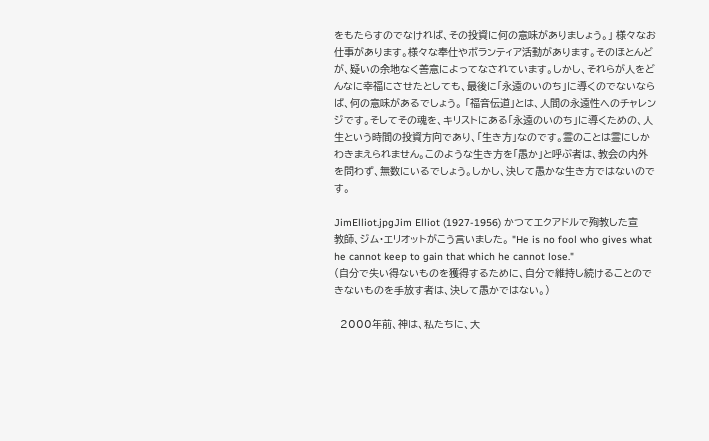をもたらすのでなければ、その投資に何の意味がありましょう。」 様々なお仕事があります。様々な奉仕やボランティア活動があります。そのほとんどが、疑いの余地なく善意によってなされています。しかし、それらが人をどんなに幸福にさせたとしても、最後に「永遠のいのち」に導くのでないならば、何の意味があるでしょう。 「福音伝道」とは、人間の永遠性へのチャレンジです。そしてその魂を、キリストにある「永遠のいのち」に導くための、人生という時間の投資方向であり、「生き方」なのです。霊のことは霊にしかわきまえられません。このような生き方を「愚か」と呼ぶ者は、教会の内外を問わず、無数にいるでしょう。しかし、決して愚かな生き方ではないのです。

JimElliot.jpgJim Elliot (1927-1956) かつてエクアドルで殉教した宣教師、ジム・エリオットがこう言いました。 "He is no fool who gives what he cannot keep to gain that which he cannot lose."
(自分で失い得ないものを獲得するために、自分で維持し続けることのできないものを手放す者は、決して愚かではない。)

  2000年前、神は、私たちに、大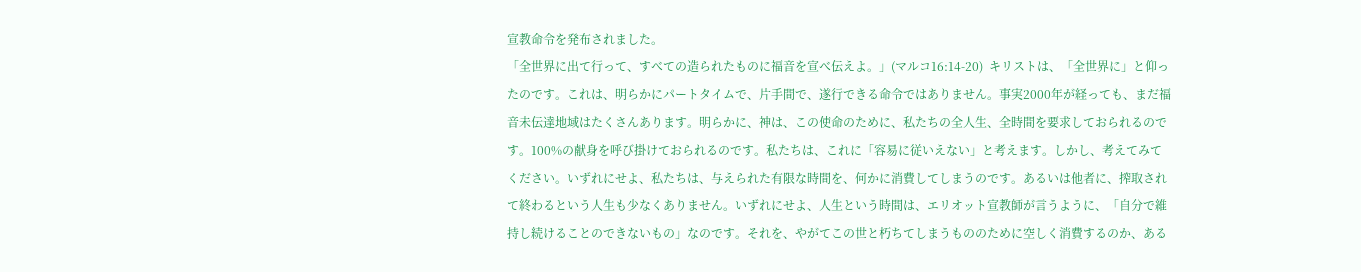宣教命令を発布されました。
「全世界に出て行って、すべての造られたものに福音を宣べ伝えよ。」(マルコ16:14-20)  キリストは、「全世界に」と仰ったのです。これは、明らかにパートタイムで、片手間で、遂行できる命令ではありません。事実2000年が経っても、まだ福音未伝達地域はたくさんあります。明らかに、神は、この使命のために、私たちの全人生、全時間を要求しておられるのです。100%の献身を呼び掛けておられるのです。私たちは、これに「容易に従いえない」と考えます。しかし、考えてみてください。いずれにせよ、私たちは、与えられた有限な時間を、何かに消費してしまうのです。あるいは他者に、搾取されて終わるという人生も少なくありません。いずれにせよ、人生という時間は、エリオット宣教師が言うように、「自分で維持し続けることのできないもの」なのです。それを、やがてこの世と朽ちてしまうもののために空しく消費するのか、ある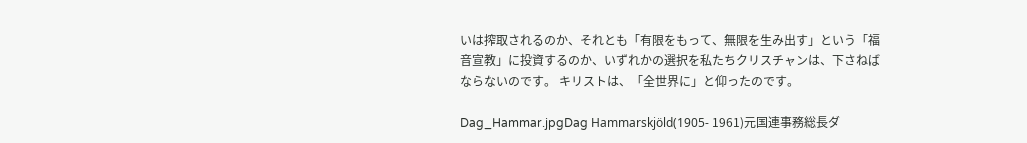いは搾取されるのか、それとも「有限をもって、無限を生み出す」という「福音宣教」に投資するのか、いずれかの選択を私たちクリスチャンは、下さねばならないのです。 キリストは、「全世界に」と仰ったのです。

Dag_Hammar.jpgDag Hammarskjöld(1905- 1961)元国連事務総長ダ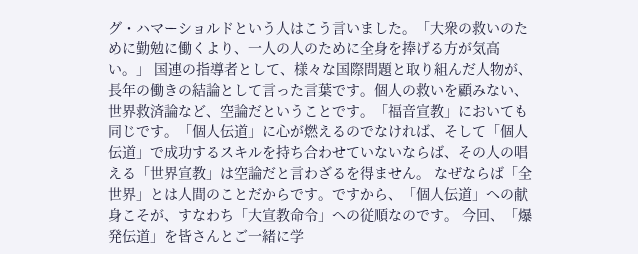グ・ハマーショルドという人はこう言いました。「大衆の救いのために勤勉に働くより、一人の人のために全身を捧げる方が気高い。」 国連の指導者として、様々な国際問題と取り組んだ人物が、長年の働きの結論として言った言葉です。個人の救いを顧みない、世界救済論など、空論だということです。「福音宣教」においても同じです。「個人伝道」に心が燃えるのでなければ、そして「個人伝道」で成功するスキルを持ち合わせていないならば、その人の唱える「世界宣教」は空論だと言わざるを得ません。 なぜならば「全世界」とは人間のことだからです。ですから、「個人伝道」への献身こそが、すなわち「大宣教命令」への従順なのです。 今回、「爆発伝道」を皆さんとご一緒に学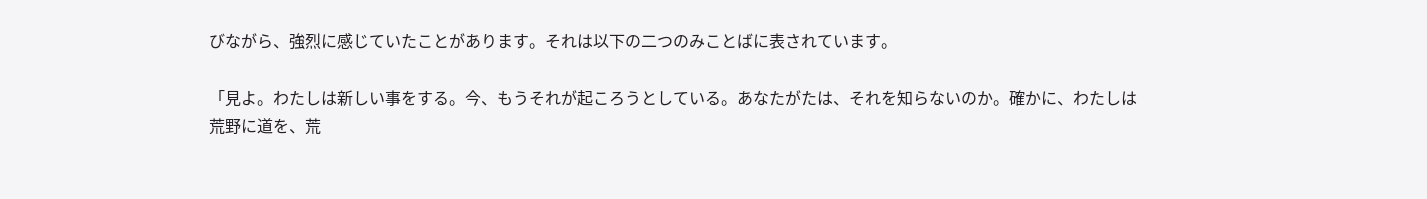びながら、強烈に感じていたことがあります。それは以下の二つのみことばに表されています。

「見よ。わたしは新しい事をする。今、もうそれが起ころうとしている。あなたがたは、それを知らないのか。確かに、わたしは荒野に道を、荒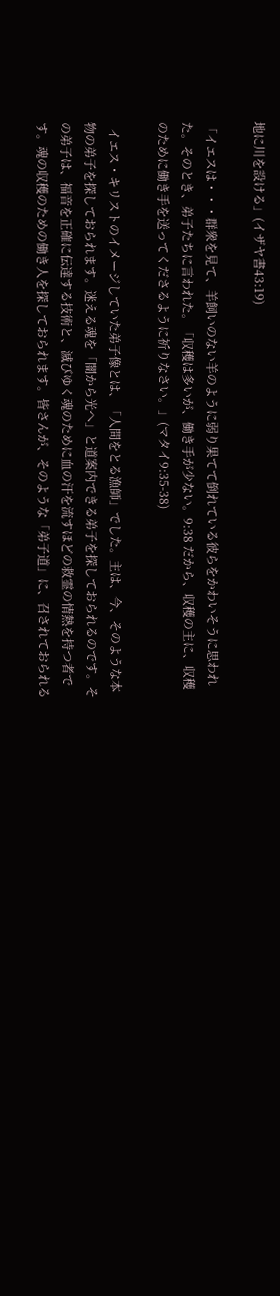地に川を設ける」(イザヤ書43:19)

「イエスは・・・群衆を見て、羊飼いのない羊のように弱り果てて倒れている彼らをかわいそうに思われた。そのとき、弟子たちに言われた。「収穫は多いが、働き手が少ない。9:38 だから、収穫の主に、収穫のために働き手を送ってくださるように祈りなさい。」(マタイ9:35-38)

  イエス・キリストのイメージしていた弟子像とは、「人間をとる漁師」でした。主は、今、そのような本物の弟子を探しておられます。迷える魂を「闇から光へ」と道案内できる弟子を探しておられるのです。その弟子は、福音を正確に伝達する技術と、滅びゆく魂のために血の汗を流すほどの救霊の情熱を持つ者です。魂の収穫のための働き人を探しておられます。皆さんが、そのような「弟子道」に、召されておられる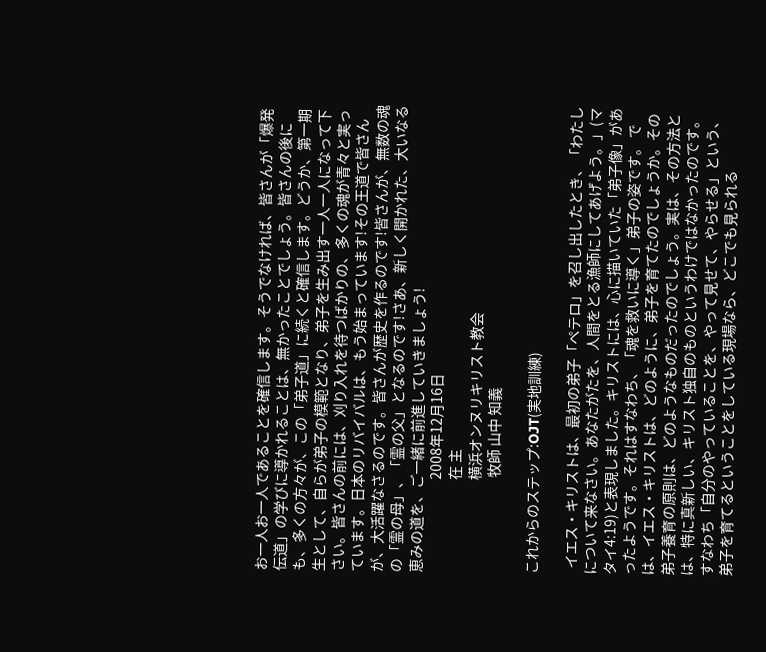お一人お一人であることを確信します。そうでなければ、皆さんが「爆発伝道」の学びに導かれることは、無かったことでしょう。皆さんの後にも、多くの方々が、この「弟子道」に続くと確信します。どうか、第一期生として、自らが弟子の模範となり、弟子を生み出す一人一人になって下さい。皆さんの前には、刈り入れを待つばかりの、多くの魂が青々と実っています。日本のリバイバルは、もう始まっています!その王道で皆さんが、大活躍なさるのです。皆さんが歴史を作るのです!皆さんが、無数の魂の「霊の母」、「霊の父」となるのです!さあ、新しく開かれた、大いなる恵みの道を、ご一緒に前進していきましょう!
                               2008年12月16日
                               在 主
                               横浜オンヌリキリスト教会
                                牧師 山中 知義

これからのステップ:OJT(実地訓練)

  イエス・キリストは、最初の弟子「ペテロ」を召し出したとき、「わたしについて来なさい。あなたがたを、人間をとる漁師にしてあげよう。」(マタイ4:19)と表現しました。キリストには、心に描いていた「弟子像」があったようです。それはすなわち、「魂を救いに導く」弟子の姿です。 では、イエス・キリストは、どのように、弟子を育てたのでしょうか。その弟子養育の原則は、どのようなものだったのでしょう。実は、その方法とは、特に真新しい、キリスト独自のものというわけではなかったのです。すなわち「自分のやっていることを、やって見せて、やらせる」という、弟子を育てるということをしている現場なら、どこでも見られる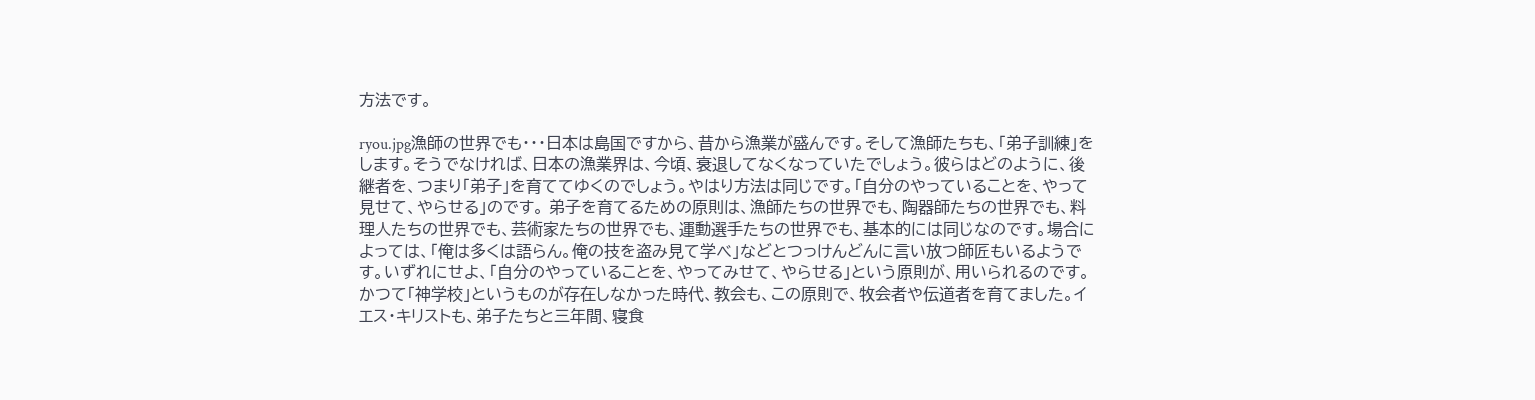方法です。

ryou.jpg漁師の世界でも・・・日本は島国ですから、昔から漁業が盛んです。そして漁師たちも、「弟子訓練」をします。そうでなければ、日本の漁業界は、今頃、衰退してなくなっていたでしょう。彼らはどのように、後継者を、つまり「弟子」を育ててゆくのでしょう。やはり方法は同じです。「自分のやっていることを、やって見せて、やらせる」のです。 弟子を育てるための原則は、漁師たちの世界でも、陶器師たちの世界でも、料理人たちの世界でも、芸術家たちの世界でも、運動選手たちの世界でも、基本的には同じなのです。場合によっては、「俺は多くは語らん。俺の技を盗み見て学べ」などとつっけんどんに言い放つ師匠もいるようです。いずれにせよ、「自分のやっていることを、やってみせて、やらせる」という原則が、用いられるのです。 かつて「神学校」というものが存在しなかった時代、教会も、この原則で、牧会者や伝道者を育てました。イエス・キリストも、弟子たちと三年間、寝食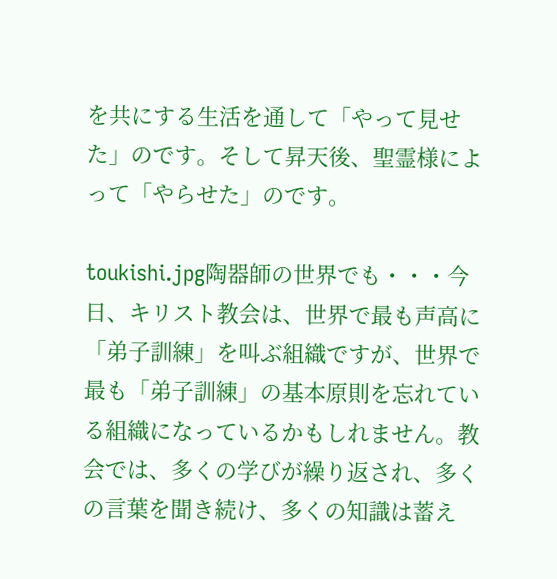を共にする生活を通して「やって見せた」のです。そして昇天後、聖霊様によって「やらせた」のです。

toukishi.jpg陶器師の世界でも・・・今日、キリスト教会は、世界で最も声高に「弟子訓練」を叫ぶ組織ですが、世界で最も「弟子訓練」の基本原則を忘れている組織になっているかもしれません。教会では、多くの学びが繰り返され、多くの言葉を聞き続け、多くの知識は蓄え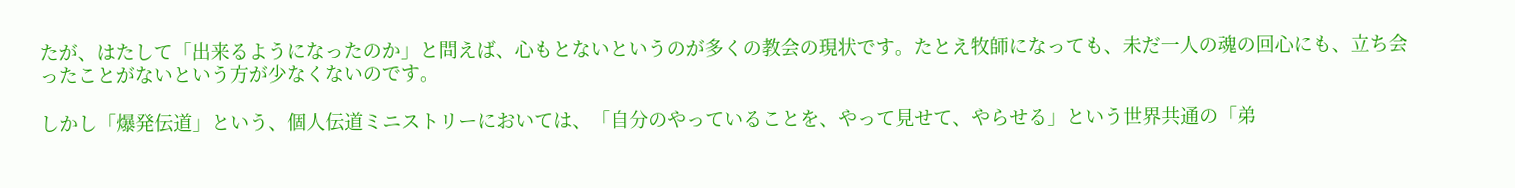たが、はたして「出来るようになったのか」と問えば、心もとないというのが多くの教会の現状です。たとえ牧師になっても、未だ一人の魂の回心にも、立ち会ったことがないという方が少なくないのです。

しかし「爆発伝道」という、個人伝道ミニストリーにおいては、「自分のやっていることを、やって見せて、やらせる」という世界共通の「弟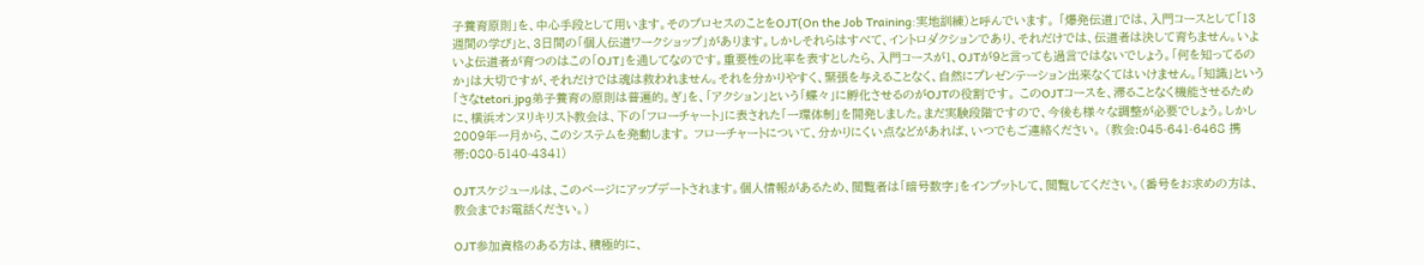子養育原則」を、中心手段として用います。そのプロセスのことをOJT(On the Job Training:実地訓練)と呼んでいます。 「爆発伝道」では、入門コースとして「13週間の学び」と、3日間の「個人伝道ワークショップ」があります。しかしそれらはすべて、イントロダクションであり、それだけでは、伝道者は決して育ちません。いよいよ伝道者が育つのはこの「OJT」を通してなのです。重要性の比率を表すとしたら、入門コースが1、OJTが9と言っても過言ではないでしょう。「何を知ってるのか」は大切ですが、それだけでは魂は救われません。それを分かりやすく、緊張を与えることなく、自然にプレゼンテーション出来なくてはいけません。「知識」という「さなtetori.jpg弟子養育の原則は普遍的。ぎ」を、「アクション」という「蝶々」に孵化させるのがOJTの役割です。 このOJTコースを、滞ることなく機能させるために、横浜オンヌリキリスト教会は、下の「フローチャート」に表された「一環体制」を開発しました。まだ実験段階ですので、今後も様々な調整が必要でしょう。しかし2009年一月から、このシステムを発動します。 フローチャートについて、分かりにくい点などがあれば、いつでもご連絡ください。 (教会:045-641-6468 携帯:080-5140-4341)

OJTスケジュールは、このページにアップデートされます。個人情報があるため、閲覧者は「暗号数字」をインプットして、閲覧してください。(番号をお求めの方は、教会までお電話ください。)

OJT参加資格のある方は、積極的に、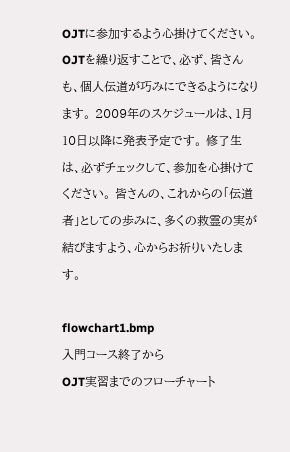OJTに参加するよう心掛けてください。OJTを繰り返すことで、必ず、皆さんも、個人伝道が巧みにできるようになります。 2009年のスケジュールは、1月10日以降に発表予定です。 修了生は、必ずチェックして、参加を心掛けてください。 皆さんの、これからの「伝道者」としての歩みに、多くの救霊の実が結びますよう、心からお祈りいたします。

flowchart1.bmp
入門コース終了から
OJT実習までのフローチャート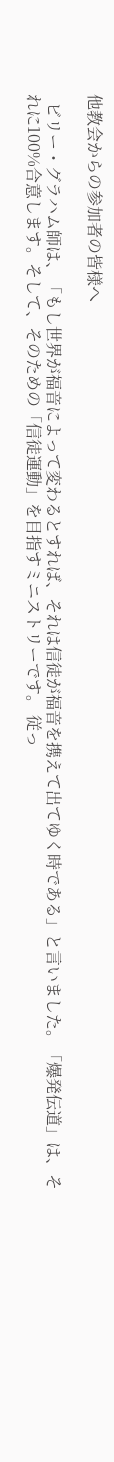他教会からの参加者の皆様へ

  ビリー・グラハム師は、「もし世界が福音によって変わるとすれば、それは信徒が福音を携えて出てゆく時である」と言いました。「爆発伝道」は、それに100%合意します。そして、そのための「信徒運動」を目指すミニストリーです。 従っ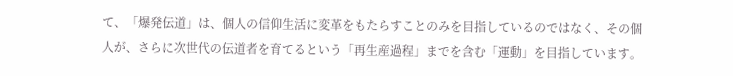て、「爆発伝道」は、個人の信仰生活に変革をもたらすことのみを目指しているのではなく、その個人が、さらに次世代の伝道者を育てるという「再生産過程」までを含む「運動」を目指しています。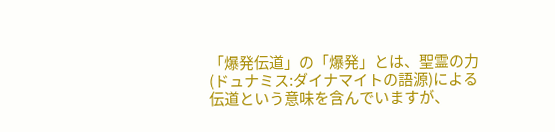「爆発伝道」の「爆発」とは、聖霊の力(ドュナミス:ダイナマイトの語源)による伝道という意味を含んでいますが、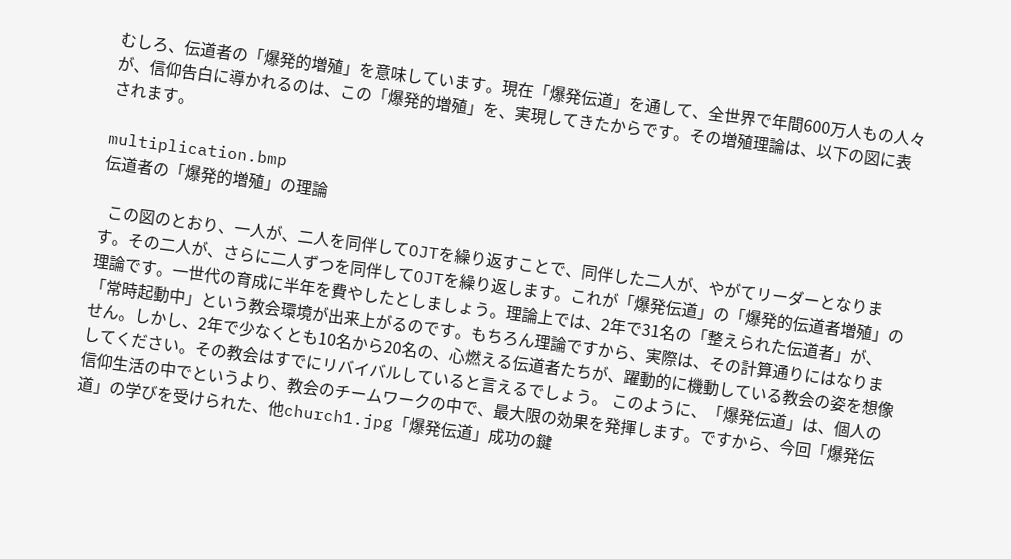むしろ、伝道者の「爆発的増殖」を意味しています。現在「爆発伝道」を通して、全世界で年間600万人もの人々が、信仰告白に導かれるのは、この「爆発的増殖」を、実現してきたからです。その増殖理論は、以下の図に表されます。

multiplication.bmp
伝道者の「爆発的増殖」の理論

  この図のとおり、一人が、二人を同伴してOJTを繰り返すことで、同伴した二人が、やがてリーダーとなります。その二人が、さらに二人ずつを同伴してOJTを繰り返します。これが「爆発伝道」の「爆発的伝道者増殖」の理論です。一世代の育成に半年を費やしたとしましょう。理論上では、2年で31名の「整えられた伝道者」が、「常時起動中」という教会環境が出来上がるのです。もちろん理論ですから、実際は、その計算通りにはなりません。しかし、2年で少なくとも10名から20名の、心燃える伝道者たちが、躍動的に機動している教会の姿を想像してください。その教会はすでにリバイバルしていると言えるでしょう。 このように、「爆発伝道」は、個人の信仰生活の中でというより、教会のチームワークの中で、最大限の効果を発揮します。ですから、今回「爆発伝道」の学びを受けられた、他church1.jpg「爆発伝道」成功の鍵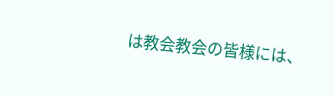は教会教会の皆様には、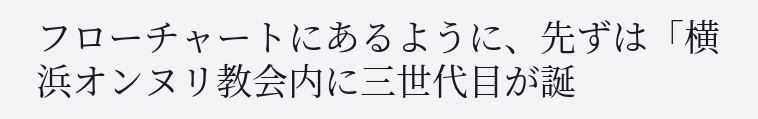フローチャートにあるように、先ずは「横浜オンヌリ教会内に三世代目が誕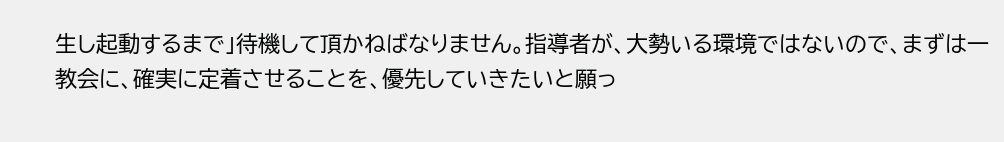生し起動するまで」待機して頂かねばなりません。指導者が、大勢いる環境ではないので、まずは一教会に、確実に定着させることを、優先していきたいと願っ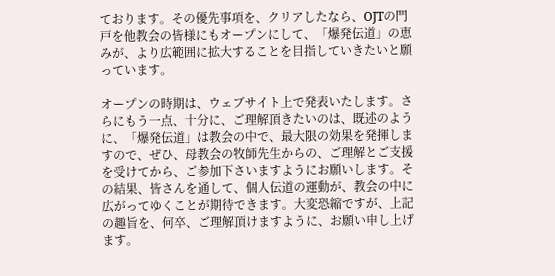ております。その優先事項を、クリアしたなら、OJTの門戸を他教会の皆様にもオープンにして、「爆発伝道」の恵みが、より広範囲に拡大することを目指していきたいと願っています。

オープンの時期は、ウェブサイト上で発表いたします。さらにもう一点、十分に、ご理解頂きたいのは、既述のように、「爆発伝道」は教会の中で、最大限の効果を発揮しますので、ぜひ、母教会の牧師先生からの、ご理解とご支援を受けてから、ご参加下さいますようにお願いします。その結果、皆さんを通して、個人伝道の運動が、教会の中に広がってゆくことが期待できます。大変恐縮ですが、上記の趣旨を、何卒、ご理解頂けますように、お願い申し上げます。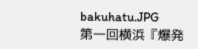bakuhatu.JPG
第一回横浜『爆発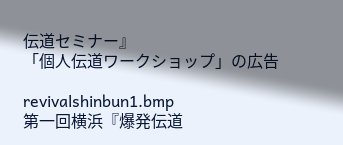伝道セミナー』
「個人伝道ワークショップ」の広告

revivalshinbun1.bmp
第一回横浜『爆発伝道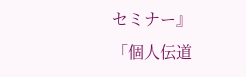セミナー』
「個人伝道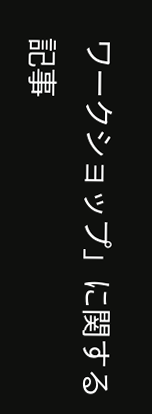ワークショップ」に関する記事